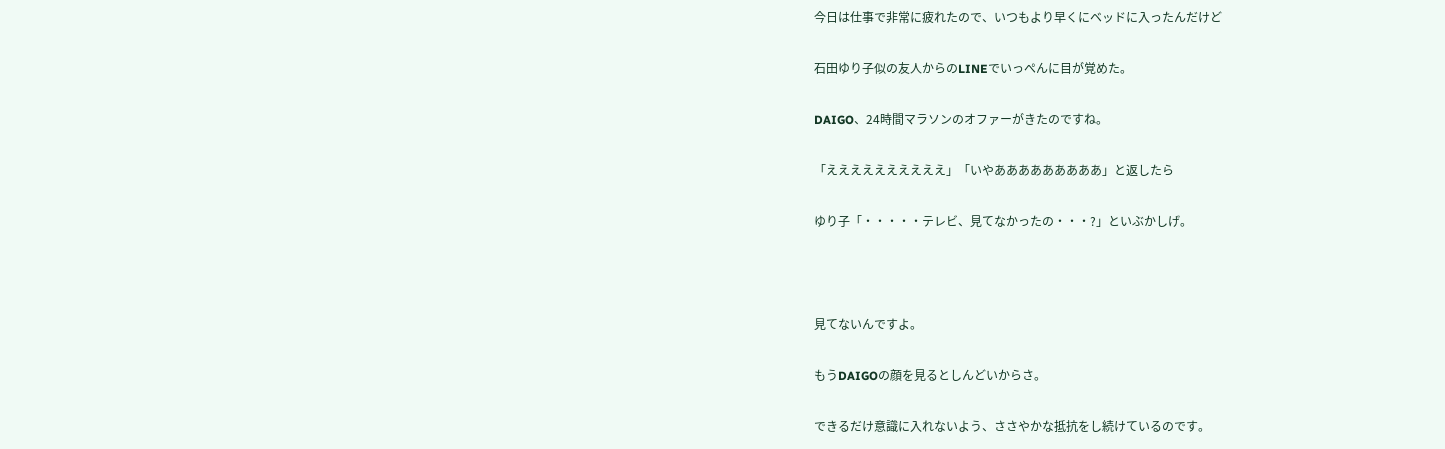今日は仕事で非常に疲れたので、いつもより早くにベッドに入ったんだけど

石田ゆり子似の友人からのLINEでいっぺんに目が覚めた。

DAIGO、24時間マラソンのオファーがきたのですね。

「ええええええええええ」「いやあああああああああ」と返したら

ゆり子「・・・・・テレビ、見てなかったの・・・?」といぶかしげ。



見てないんですよ。

もうDAIGOの顔を見るとしんどいからさ。

できるだけ意識に入れないよう、ささやかな抵抗をし続けているのです。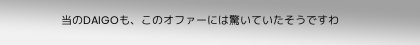当のDAIGOも、このオファーには驚いていたそうですわ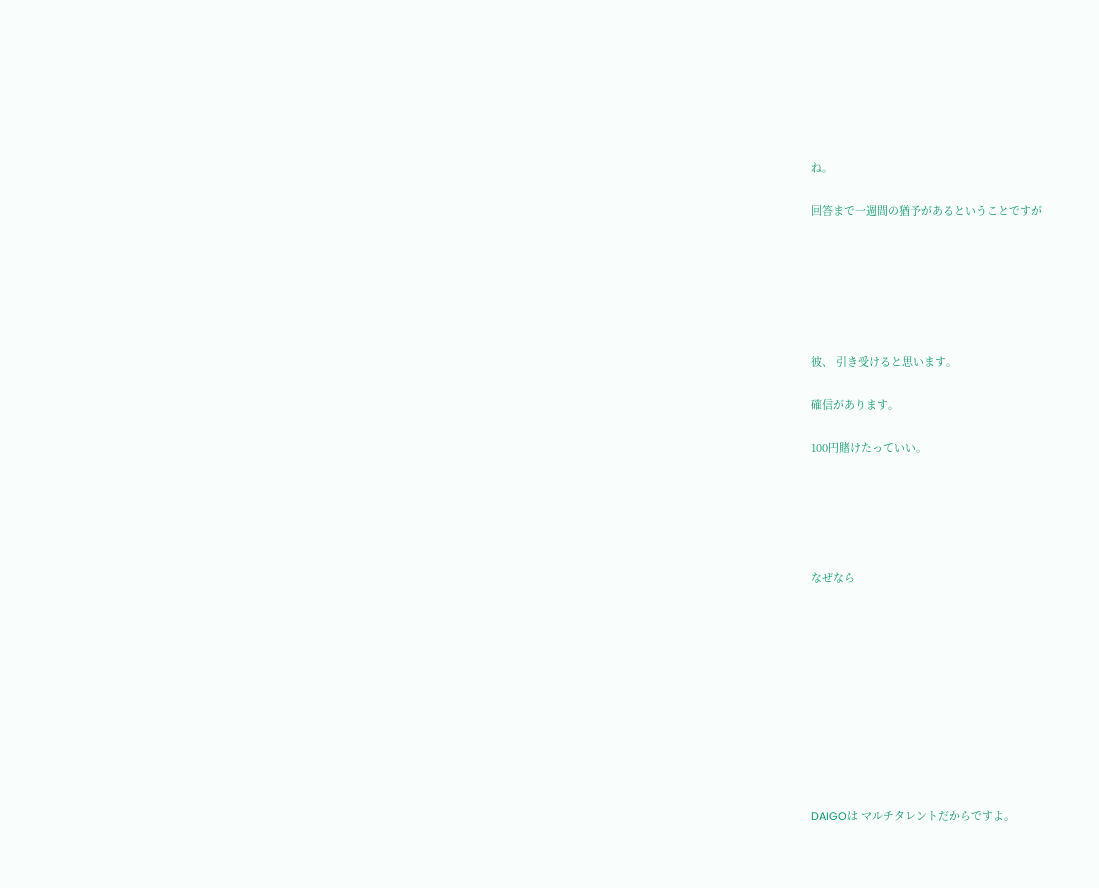ね。

回答まで一週間の猶予があるということですが






彼、 引き受けると思います。

確信があります。

100円賭けたっていい。





なぜなら










DAIGOは マルチタレントだからですよ。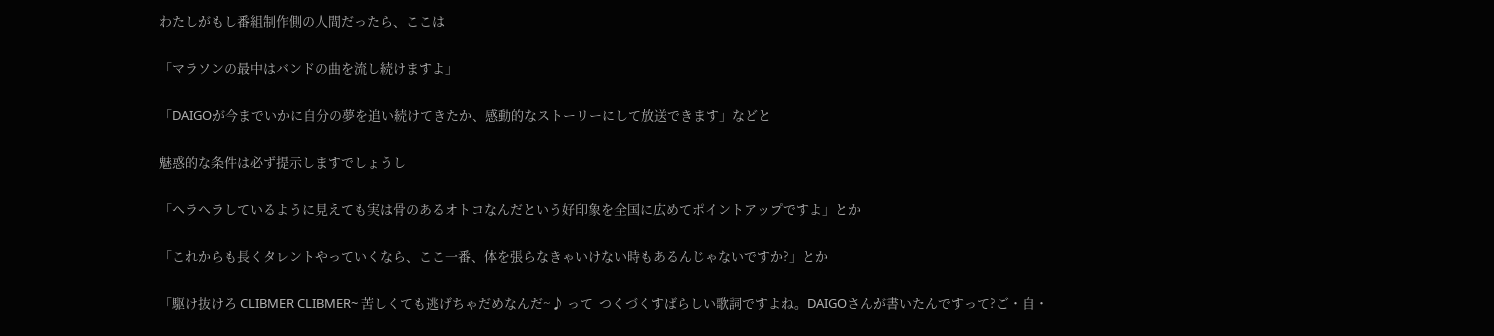わたしがもし番組制作側の人間だったら、ここは

「マラソンの最中はバンドの曲を流し続けますよ」

「DAIGOが今までいかに自分の夢を追い続けてきたか、感動的なストーリーにして放送できます」などと

魅惑的な条件は必ず提示しますでしょうし

「ヘラヘラしているように見えても実は骨のあるオトコなんだという好印象を全国に広めてポイントアップですよ」とか

「これからも長くタレントやっていくなら、ここ一番、体を張らなきゃいけない時もあるんじゃないですか?」とか

「駆け抜けろ CLIBMER CLIBMER~ 苦しくても逃げちゃだめなんだ~♪ って  つくづくすばらしい歌詞ですよね。DAIGOさんが書いたんですって?ご・自・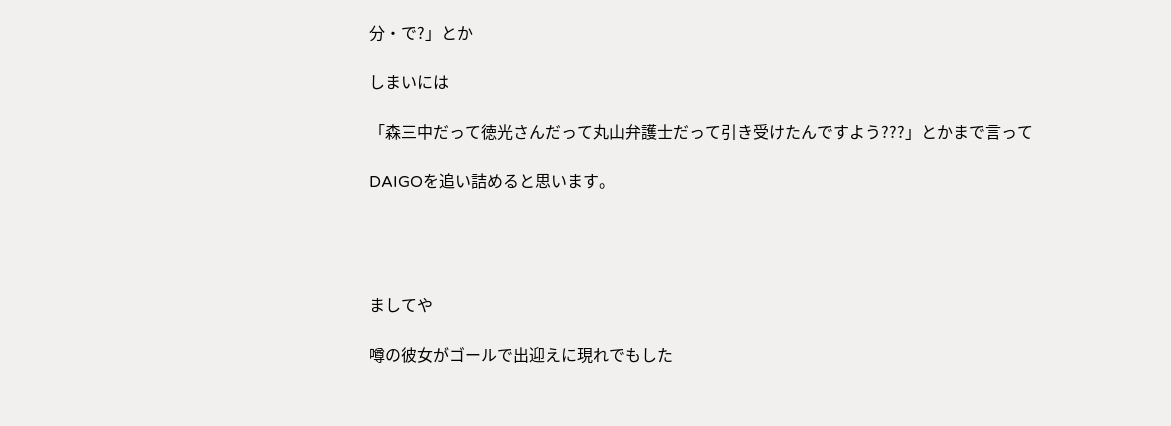分・で?」とか

しまいには

「森三中だって徳光さんだって丸山弁護士だって引き受けたんですよう???」とかまで言って

DAIGOを追い詰めると思います。




ましてや

噂の彼女がゴールで出迎えに現れでもした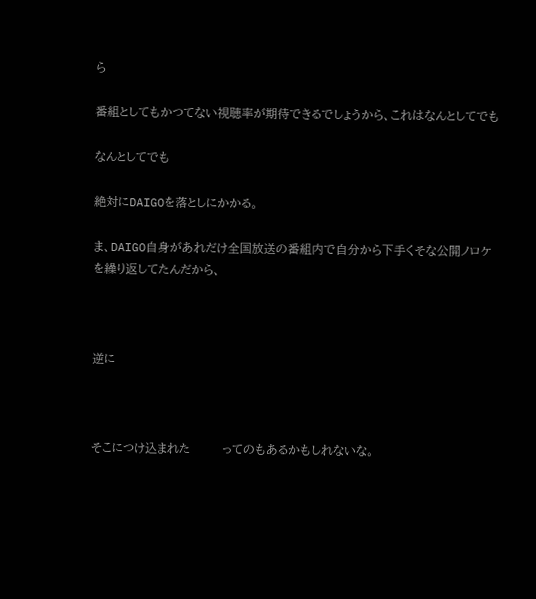ら

番組としてもかつてない視聴率が期待できるでしょうから、これはなんとしてでも

なんとしてでも

絶対にDAIGOを落としにかかる。

ま、DAIGO自身があれだけ全国放送の番組内で自分から下手くそな公開ノロケを繰り返してたんだから、



逆に



そこにつけ込まれた        ってのもあるかもしれないな。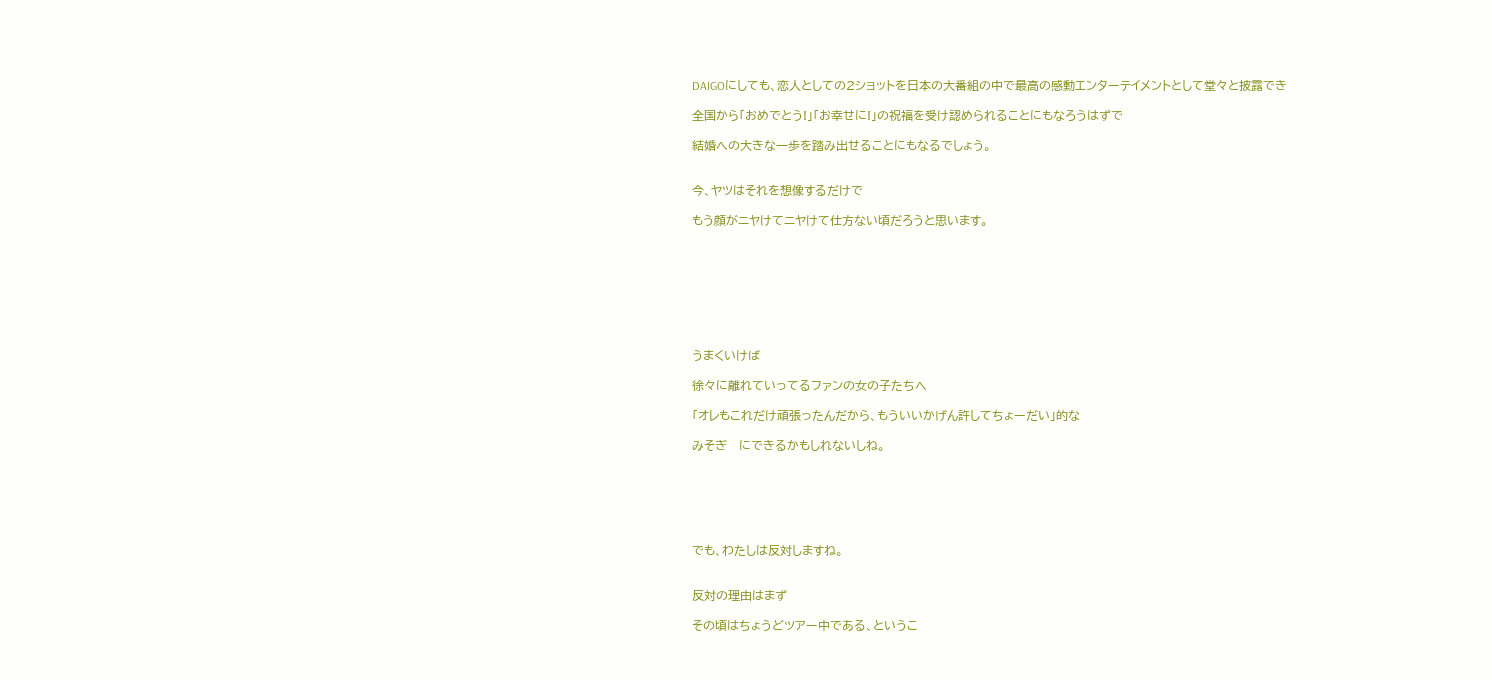DAIGOにしても、恋人としての2ショットを日本の大番組の中で最高の感動エンターテイメントとして堂々と披露でき

全国から「おめでとう!」「お幸せに!」の祝福を受け認められることにもなろうはずで

結婚への大きな一歩を踏み出せることにもなるでしょう。


今、ヤツはそれを想像するだけで

もう顔がニヤけてニヤけて仕方ない頃だろうと思います。








うまくいけば

徐々に離れていってるファンの女の子たちへ

「オレもこれだけ頑張ったんだから、もういいかげん許してちょーだい」的な

みそぎ   にできるかもしれないしね。






でも、わたしは反対しますね。


反対の理由はまず

その頃はちょうどツアー中である、というこ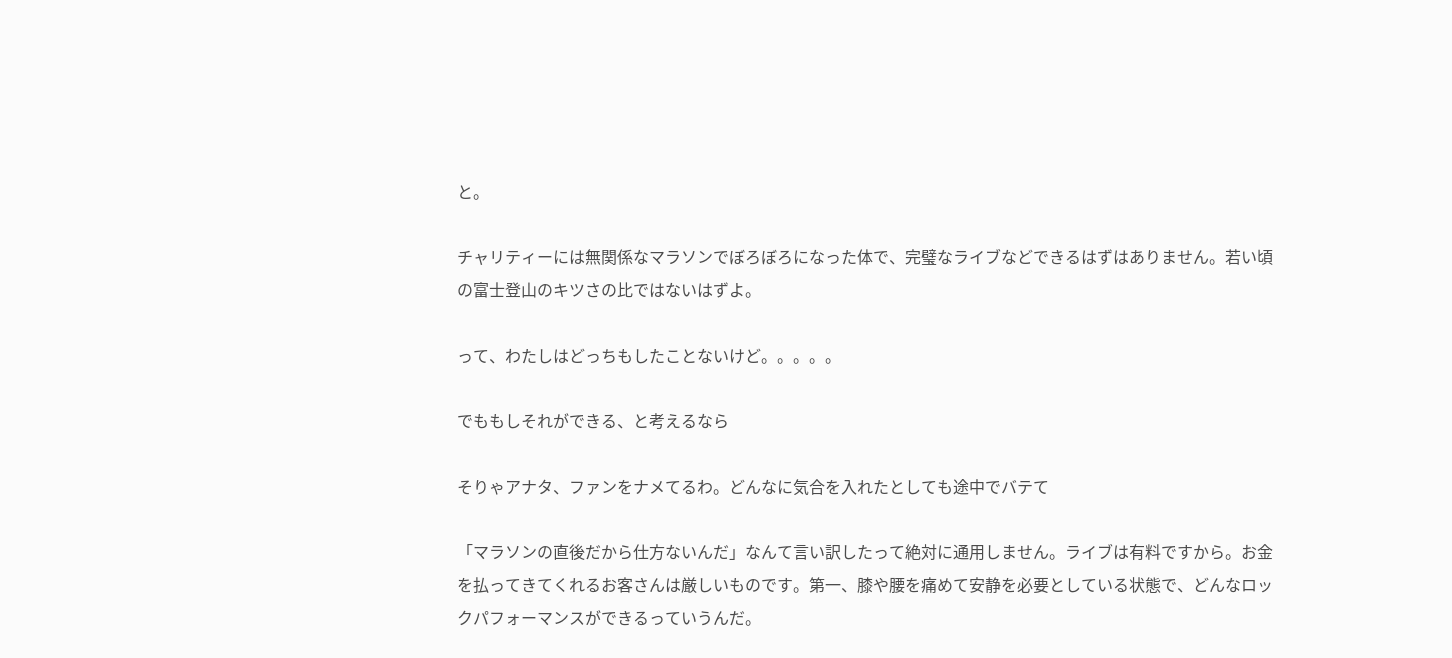と。

チャリティーには無関係なマラソンでぼろぼろになった体で、完璧なライブなどできるはずはありません。若い頃の富士登山のキツさの比ではないはずよ。

って、わたしはどっちもしたことないけど。。。。。

でももしそれができる、と考えるなら

そりゃアナタ、ファンをナメてるわ。どんなに気合を入れたとしても途中でバテて

「マラソンの直後だから仕方ないんだ」なんて言い訳したって絶対に通用しません。ライブは有料ですから。お金を払ってきてくれるお客さんは厳しいものです。第一、膝や腰を痛めて安静を必要としている状態で、どんなロックパフォーマンスができるっていうんだ。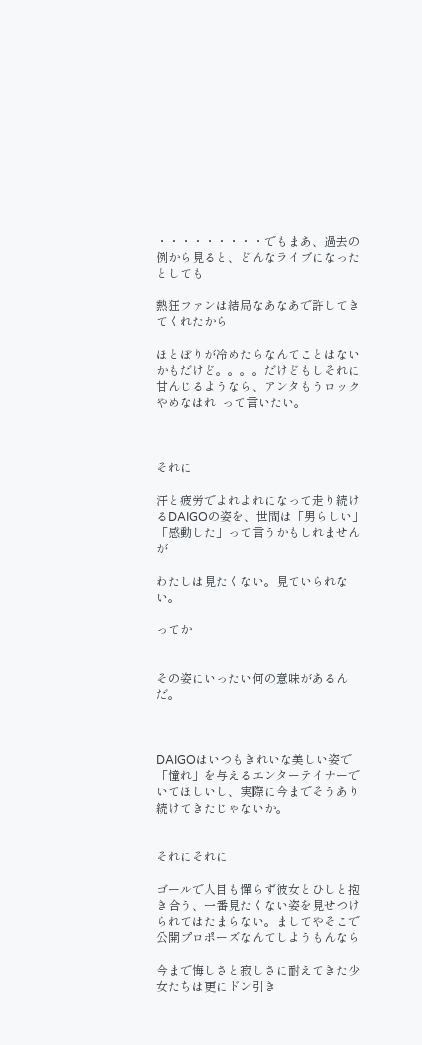・・・・・・・・・でもまあ、過去の例から見ると、どんなライブになったとしても

熱狂ファンは結局なあなあで許してきてくれたから

ほとぼりが冷めたらなんてことはないかもだけど。。。。だけどもしそれに甘んじるようなら、アンタもうロックやめなはれ  って言いたい。



それに

汗と疲労でよれよれになって走り続けるDAIGOの姿を、世間は「男らしい」「感動した」って言うかもしれませんが

わたしは見たくない。見ていられない。

ってか


その姿にいったい何の意味があるんだ。



DAIGOはいつもきれいな美しい姿で「憧れ」を与えるエンターテイナーでいてほしいし、実際に今までそうあり続けてきたじゃないか。


それにそれに

ゴールで人目も憚らず彼女とひしと抱き合う、一番見たくない姿を見せつけられてはたまらない。ましてやそこで公開プロポーズなんてしようもんなら

今まで悔しさと寂しさに耐えてきた少女たちは更にドン引き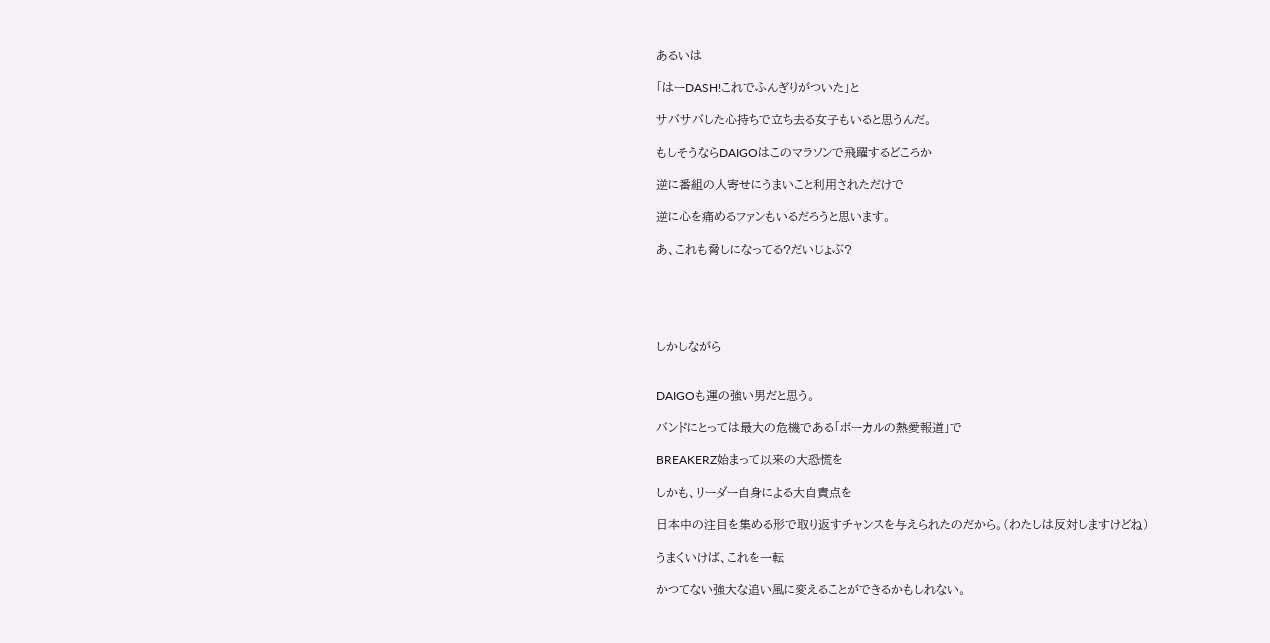あるいは

「はーDASH!これでふんぎりがついた」と

サバサバした心持ちで立ち去る女子もいると思うんだ。

もしそうならDAIGOはこのマラソンで飛躍するどころか

逆に番組の人寄せにうまいこと利用されただけで

逆に心を痛めるファンもいるだろうと思います。

あ、これも脅しになってる?だいじょぶ?





しかしながら


DAIGOも運の強い男だと思う。

バンドにとっては最大の危機である「ボーカルの熱愛報道」で

BREAKERZ始まって以来の大恐慌を

しかも、リーダー自身による大自責点を

日本中の注目を集める形で取り返すチャンスを与えられたのだから。(わたしは反対しますけどね)

うまくいけば、これを一転

かつてない強大な追い風に変えることができるかもしれない。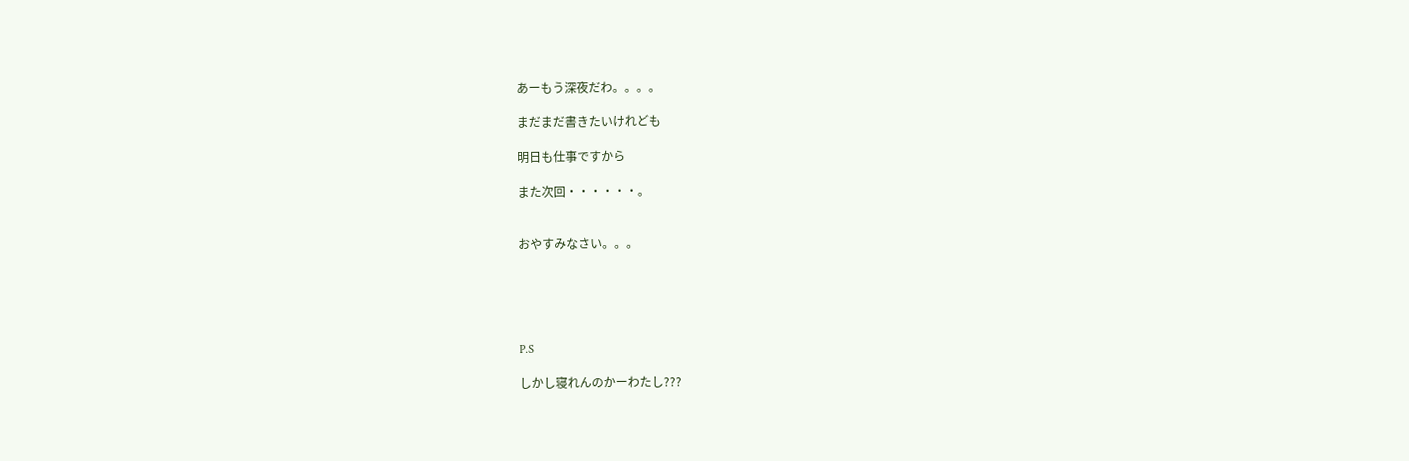あーもう深夜だわ。。。。

まだまだ書きたいけれども

明日も仕事ですから

また次回・・・・・・。


おやすみなさい。。。





P.S

しかし寝れんのかーわたし???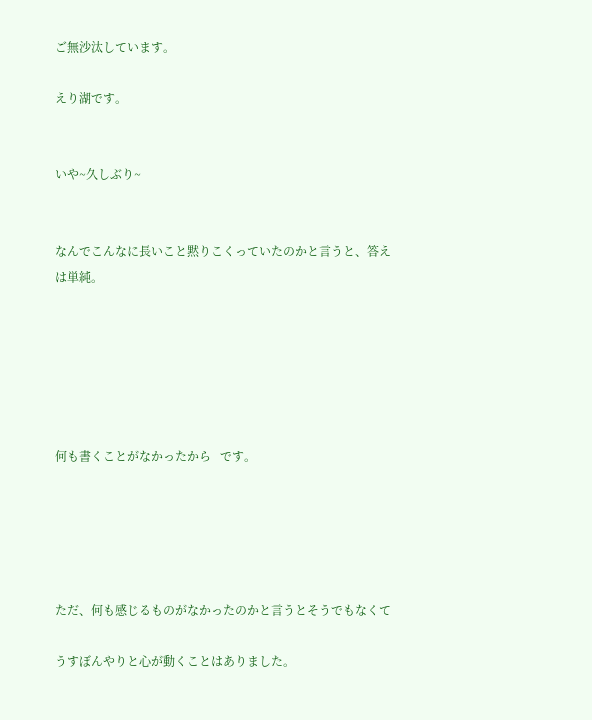ご無沙汰しています。

えり湖です。


いや~久しぶり~


なんでこんなに長いこと黙りこくっていたのかと言うと、答えは単純。






何も書くことがなかったから   です。





ただ、何も感じるものがなかったのかと言うとそうでもなくて

うすぼんやりと心が動くことはありました。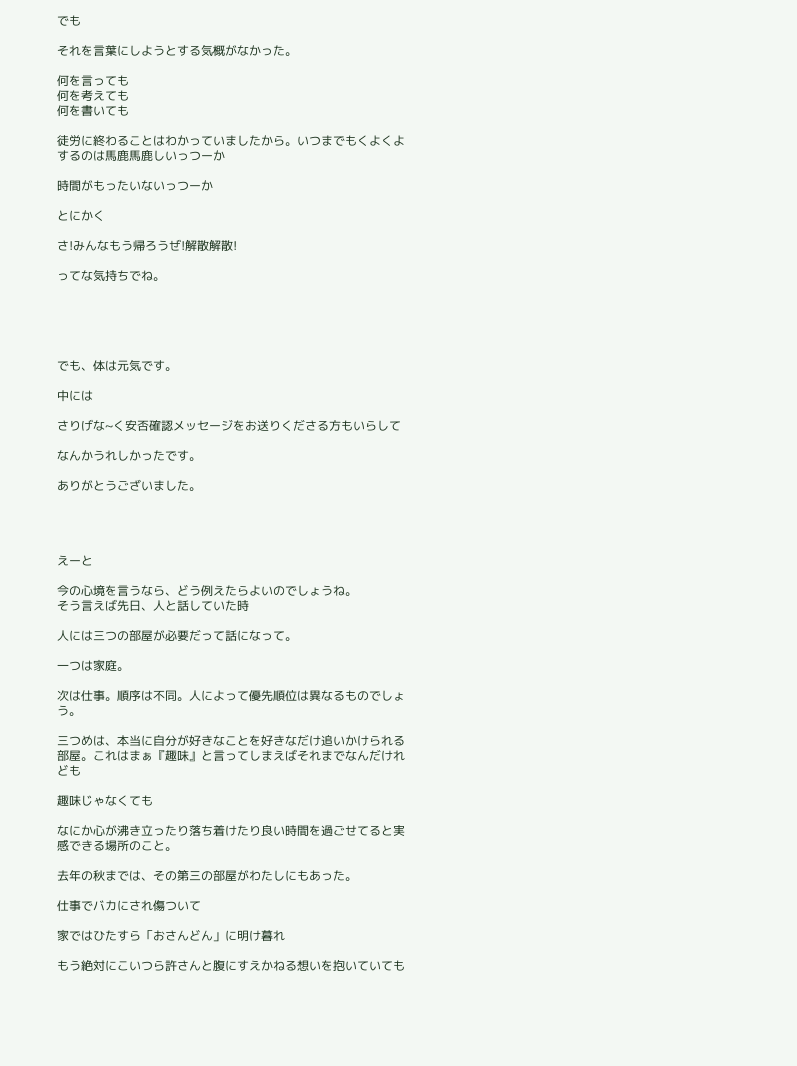でも

それを言葉にしようとする気概がなかった。

何を言っても
何を考えても
何を書いても

徒労に終わることはわかっていましたから。いつまでもくよくよするのは馬鹿馬鹿しいっつーか

時間がもったいないっつーか

とにかく

さ!みんなもう帰ろうぜ!解散解散!

ってな気持ちでね。





でも、体は元気です。

中には

さりげな~く安否確認メッセージをお送りくださる方もいらして

なんかうれしかったです。

ありがとうございました。




えーと

今の心境を言うなら、どう例えたらよいのでしょうね。
そう言えば先日、人と話していた時

人には三つの部屋が必要だって話になって。

一つは家庭。

次は仕事。順序は不同。人によって優先順位は異なるものでしょう。

三つめは、本当に自分が好きなことを好きなだけ追いかけられる部屋。これはまぁ『趣味』と言ってしまえばそれまでなんだけれども

趣味じゃなくても

なにか心が沸き立ったり落ち着けたり良い時間を過ごせてると実感できる場所のこと。

去年の秋までは、その第三の部屋がわたしにもあった。

仕事でバカにされ傷ついて

家ではひたすら「おさんどん」に明け暮れ

もう絶対にこいつら許さんと腹にすえかねる想いを抱いていても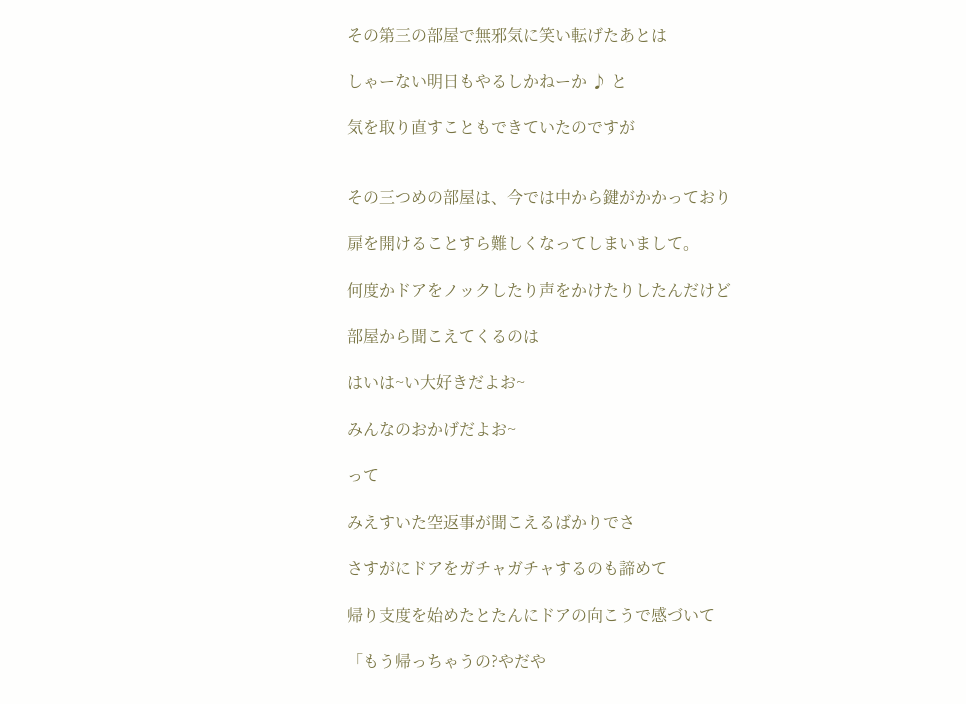その第三の部屋で無邪気に笑い転げたあとは

しゃーない明日もやるしかねーか ♪ と

気を取り直すこともできていたのですが


その三つめの部屋は、今では中から鍵がかかっており

扉を開けることすら難しくなってしまいまして。

何度かドアをノックしたり声をかけたりしたんだけど

部屋から聞こえてくるのは

はいは~い大好きだよお~

みんなのおかげだよお~

って

みえすいた空返事が聞こえるばかりでさ

さすがにドアをガチャガチャするのも諦めて

帰り支度を始めたとたんにドアの向こうで感づいて

「もう帰っちゃうの?やだや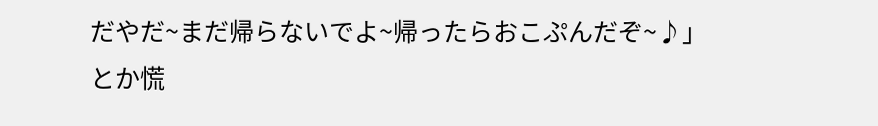だやだ~まだ帰らないでよ~帰ったらおこぷんだぞ~♪」とか慌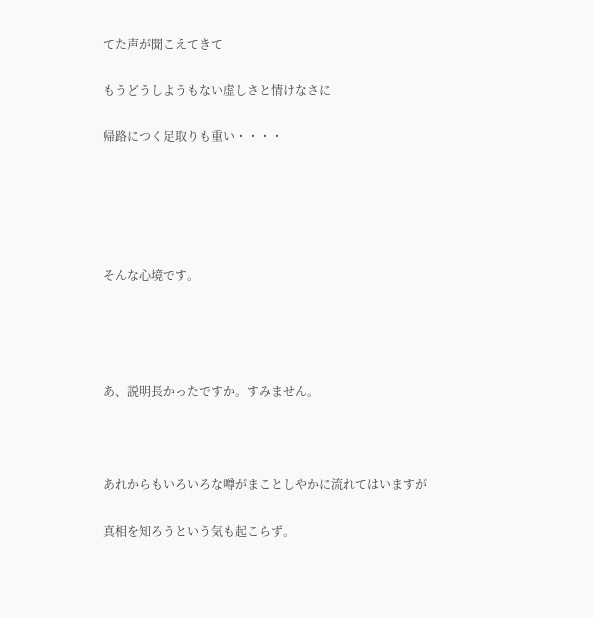てた声が聞こえてきて

もうどうしようもない虚しさと情けなさに

帰路につく足取りも重い・・・・





そんな心境です。




あ、説明長かったですか。すみません。



あれからもいろいろな噂がまことしやかに流れてはいますが

真相を知ろうという気も起こらず。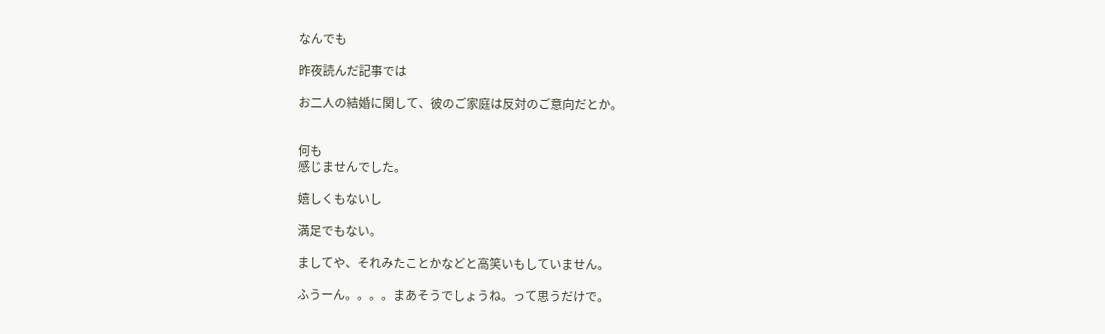なんでも

昨夜読んだ記事では

お二人の結婚に関して、彼のご家庭は反対のご意向だとか。


何も
感じませんでした。

嬉しくもないし

満足でもない。

ましてや、それみたことかなどと高笑いもしていません。

ふうーん。。。。まあそうでしょうね。って思うだけで。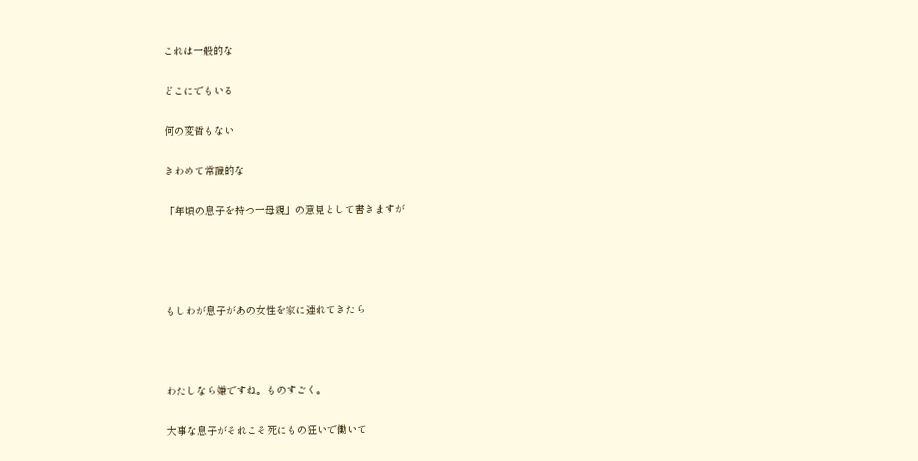これは一般的な

どこにでもいる

何の変哲もない

きわめて常識的な

「年頃の息子を持つ一母親」の意見として書きますが




もしわが息子があの女性を家に連れてきたら



わたしなら嫌ですね。ものすごく。

大事な息子がそれこそ死にもの狂いで働いて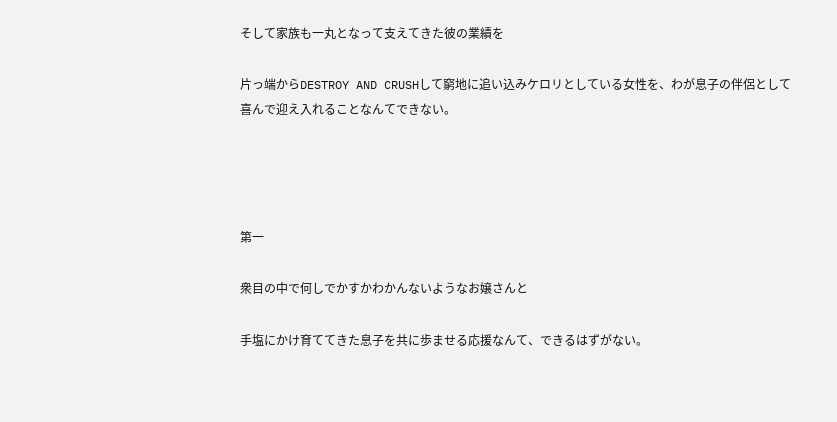そして家族も一丸となって支えてきた彼の業績を

片っ端からDESTROY AND CRUSHして窮地に追い込みケロリとしている女性を、わが息子の伴侶として喜んで迎え入れることなんてできない。




第一

衆目の中で何しでかすかわかんないようなお嬢さんと

手塩にかけ育ててきた息子を共に歩ませる応援なんて、できるはずがない。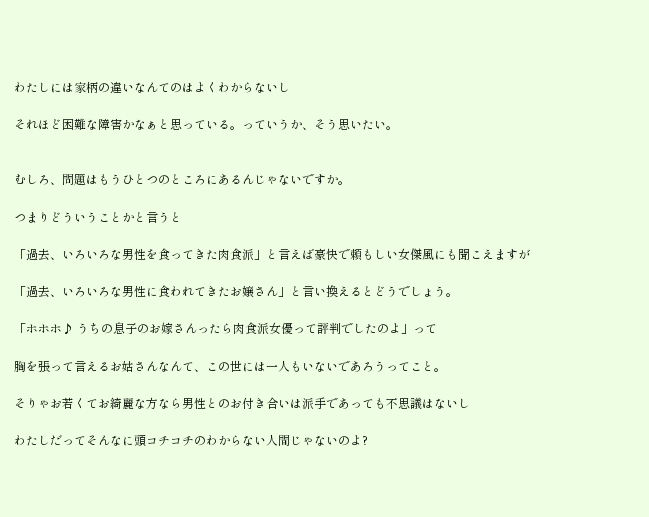わたしには家柄の違いなんてのはよくわからないし

それほど困難な障害かなぁと思っている。っていうか、そう思いたい。


むしろ、問題はもうひとつのところにあるんじゃないですか。

つまりどういうことかと言うと

「過去、いろいろな男性を食ってきた肉食派」と言えば豪快で頼もしい女傑風にも聞こえますが

「過去、いろいろな男性に食われてきたお嬢さん」と言い換えるとどうでしょう。

「ホホホ♪ うちの息子のお嫁さんったら肉食派女優って評判でしたのよ」って

胸を張って言えるお姑さんなんて、この世には一人もいないであろうってこと。

そりゃお若くてお綺麗な方なら男性とのお付き合いは派手であっても不思議はないし

わたしだってそんなに頭コチコチのわからない人間じゃないのよ?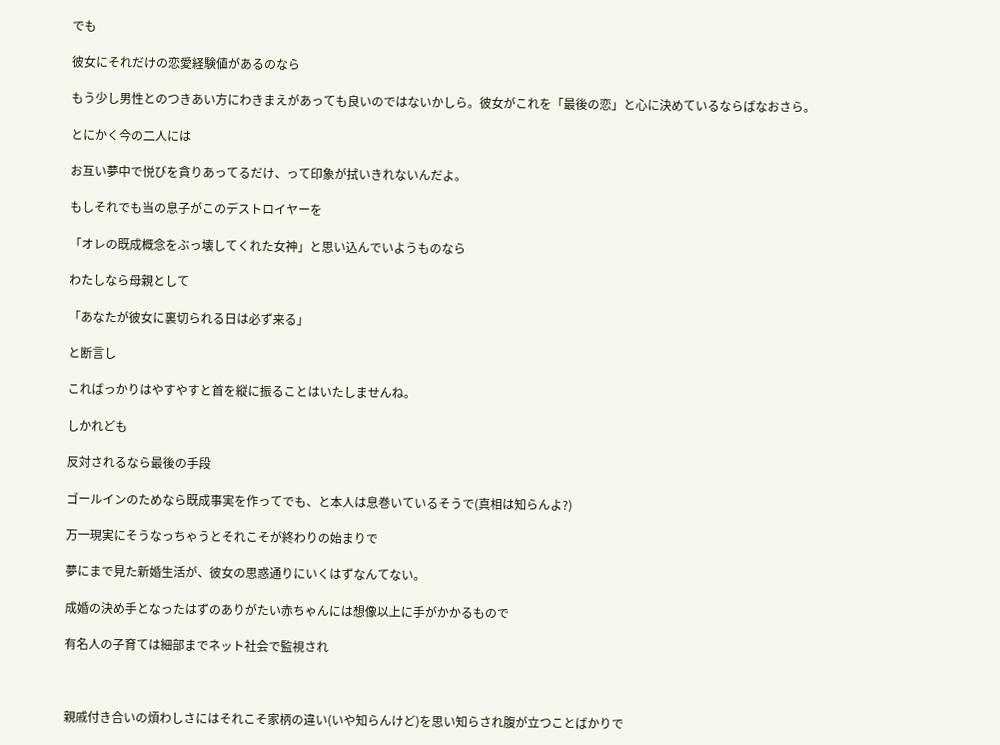でも

彼女にそれだけの恋愛経験値があるのなら

もう少し男性とのつきあい方にわきまえがあっても良いのではないかしら。彼女がこれを「最後の恋」と心に決めているならばなおさら。

とにかく今の二人には

お互い夢中で悦びを貪りあってるだけ、って印象が拭いきれないんだよ。

もしそれでも当の息子がこのデストロイヤーを

「オレの既成概念をぶっ壊してくれた女神」と思い込んでいようものなら

わたしなら母親として

「あなたが彼女に裏切られる日は必ず来る」

と断言し

こればっかりはやすやすと首を縦に振ることはいたしませんね。

しかれども

反対されるなら最後の手段

ゴールインのためなら既成事実を作ってでも、と本人は息巻いているそうで(真相は知らんよ?)

万一現実にそうなっちゃうとそれこそが終わりの始まりで

夢にまで見た新婚生活が、彼女の思惑通りにいくはずなんてない。

成婚の決め手となったはずのありがたい赤ちゃんには想像以上に手がかかるもので

有名人の子育ては細部までネット社会で監視され



親戚付き合いの煩わしさにはそれこそ家柄の違い(いや知らんけど)を思い知らされ腹が立つことばかりで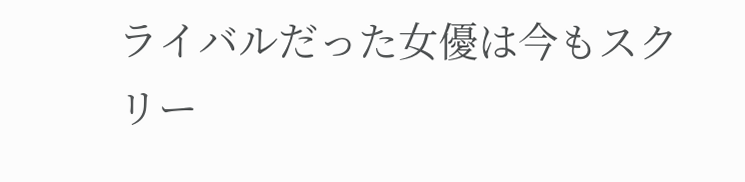ライバルだった女優は今もスクリー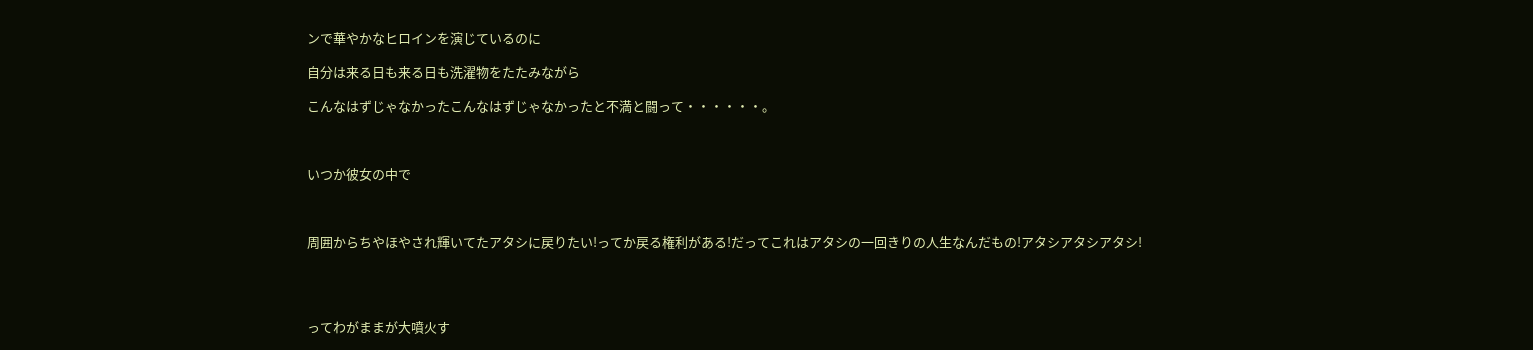ンで華やかなヒロインを演じているのに

自分は来る日も来る日も洗濯物をたたみながら

こんなはずじゃなかったこんなはずじゃなかったと不満と闘って・・・・・・。



いつか彼女の中で



周囲からちやほやされ輝いてたアタシに戻りたい!ってか戻る権利がある!だってこれはアタシの一回きりの人生なんだもの!アタシアタシアタシ!




ってわがままが大噴火す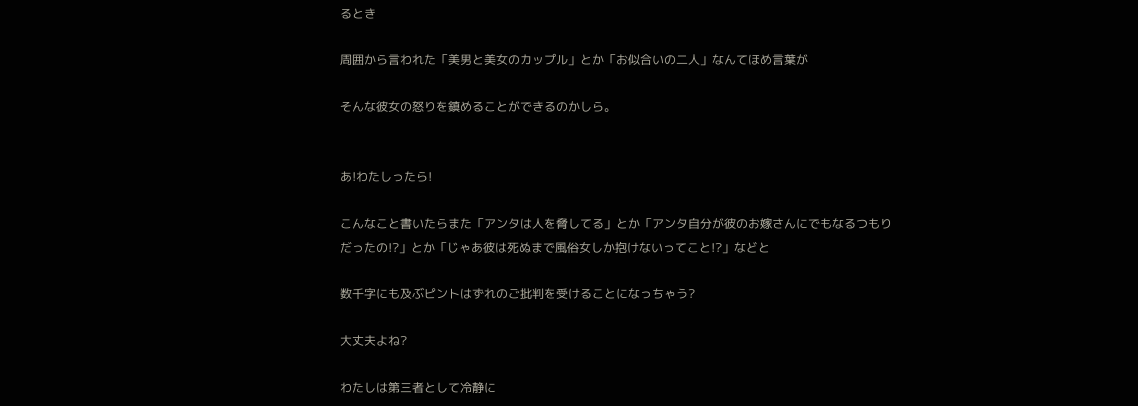るとき

周囲から言われた「美男と美女のカップル」とか「お似合いの二人」なんてほめ言葉が

そんな彼女の怒りを鎮めることができるのかしら。


あ!わたしったら!

こんなこと書いたらまた「アンタは人を脅してる」とか「アンタ自分が彼のお嫁さんにでもなるつもりだったの!?」とか「じゃあ彼は死ぬまで風俗女しか抱けないってこと!?」などと

数千字にも及ぶピントはずれのご批判を受けることになっちゃう?

大丈夫よね?

わたしは第三者として冷静に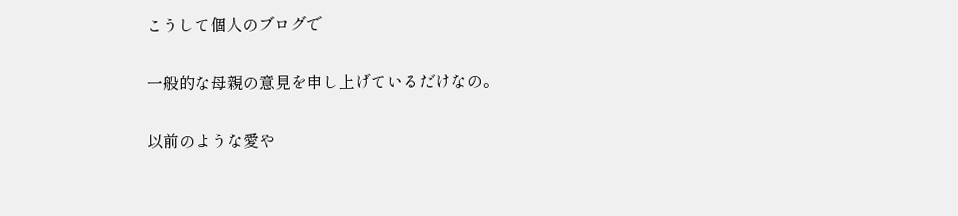こうして個人のブログで

一般的な母親の意見を申し上げているだけなの。

以前のような愛や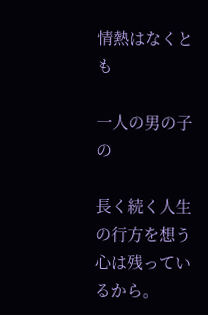情熱はなくとも

一人の男の子の

長く続く人生の行方を想う心は残っているから。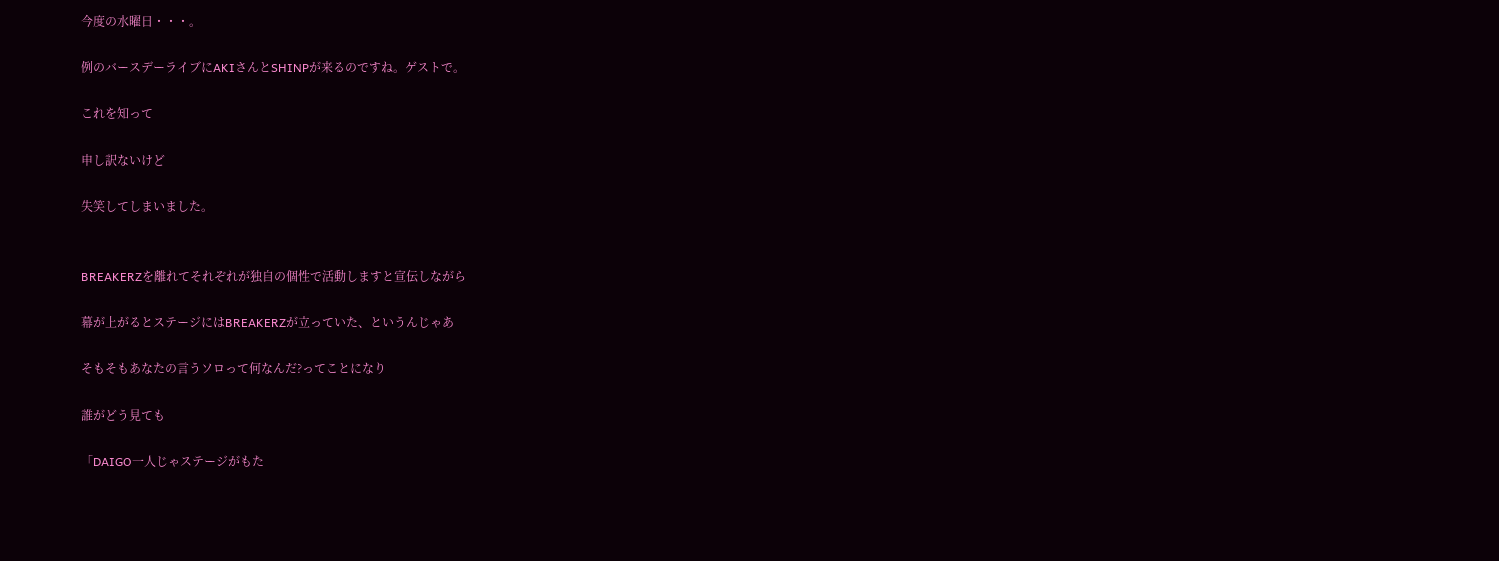今度の水曜日・・・。

例のバースデーライブにAKIさんとSHINPが来るのですね。ゲストで。

これを知って

申し訳ないけど

失笑してしまいました。


BREAKERZを離れてそれぞれが独自の個性で活動しますと宣伝しながら

幕が上がるとステージにはBREAKERZが立っていた、というんじゃあ

そもそもあなたの言うソロって何なんだ?ってことになり

誰がどう見ても

「DAIGO一人じゃステージがもた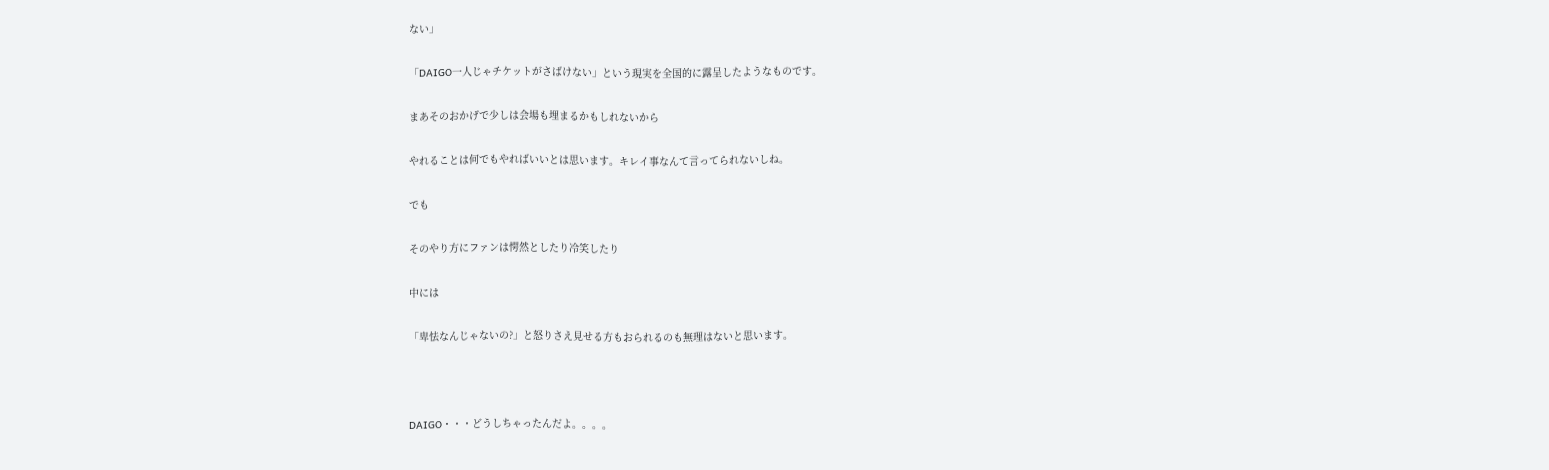ない」

「DAIGO一人じゃチケットがさばけない」という現実を全国的に露呈したようなものです。

まあそのおかげで少しは会場も埋まるかもしれないから

やれることは何でもやればいいとは思います。キレイ事なんて言ってられないしね。

でも

そのやり方にファンは愕然としたり冷笑したり

中には

「卑怯なんじゃないの?」と怒りさえ見せる方もおられるのも無理はないと思います。



DAIGO・・・どうしちゃったんだよ。。。。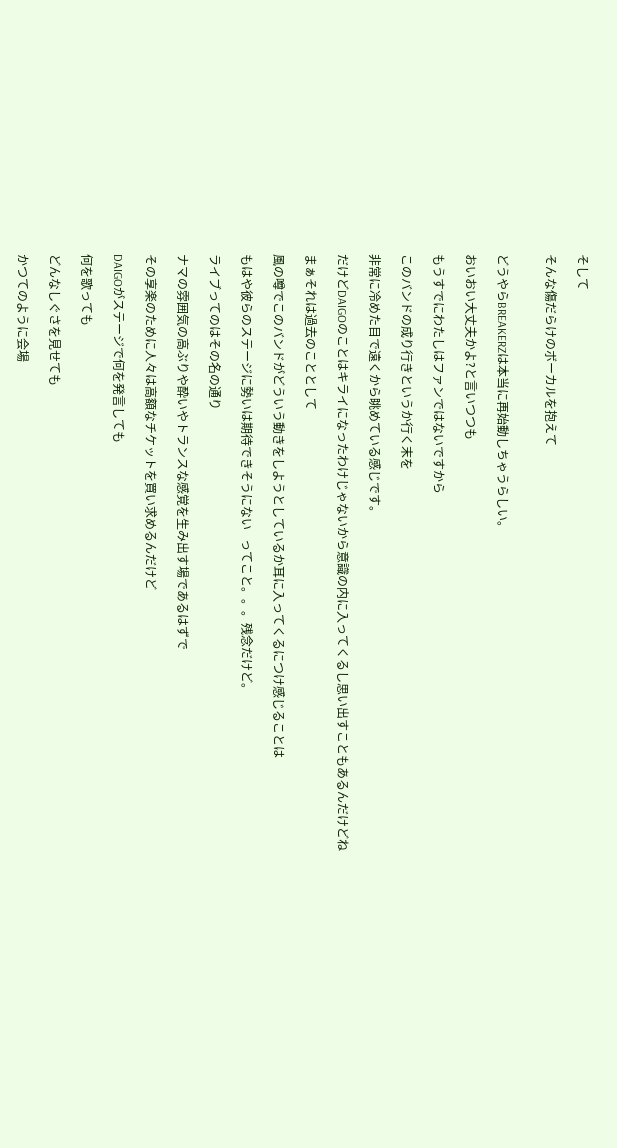そして

そんな傷だらけのボーカルを抱えて


どうやらBREAKERZは本当に再始動しちゃうらしい。

おいおい大丈夫かよ?と言いつつも

もうすでにわたしはファンではないですから

このバンドの成り行きというか行く末を

非常に冷めた目で遠くから眺めている感じです。

だけどDAIGOのことはキライになったわけじゃないから意識の内に入ってくるし思い出すこともあるんだけどね

まぁそれは過去のこととして

風の噂でこのバンドがどういう動きをしようとしているか耳に入ってくるにつけ感じることは

もはや彼らのステージに勢いは期待できそうにない   ってこと。。。残念だけど。

ライブってのはその名の通り

ナマの雰囲気の高ぶりや酔いやトランスな感覚を生み出す場であるはずで

その享楽のために人々は高額なチケットを買い求めるんだけど

DAIGOがステージで何を発言しても

何を歌っても

どんなしぐさを見せても

かつてのように会場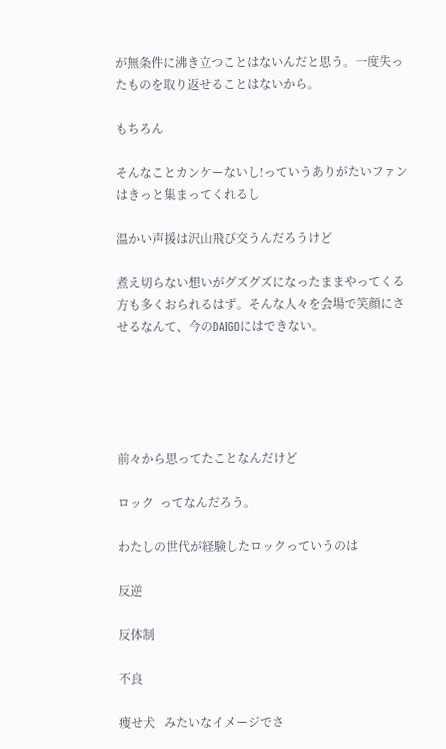が無条件に沸き立つことはないんだと思う。一度失ったものを取り返せることはないから。

もちろん

そんなことカンケーないし!っていうありがたいファンはきっと集まってくれるし

温かい声援は沢山飛び交うんだろうけど

煮え切らない想いがグズグズになったままやってくる方も多くおられるはず。そんな人々を会場で笑顔にさせるなんて、今のDAIGOにはできない。





前々から思ってたことなんだけど

ロック  ってなんだろう。

わたしの世代が経験したロックっていうのは

反逆

反体制

不良

痩せ犬   みたいなイメージでさ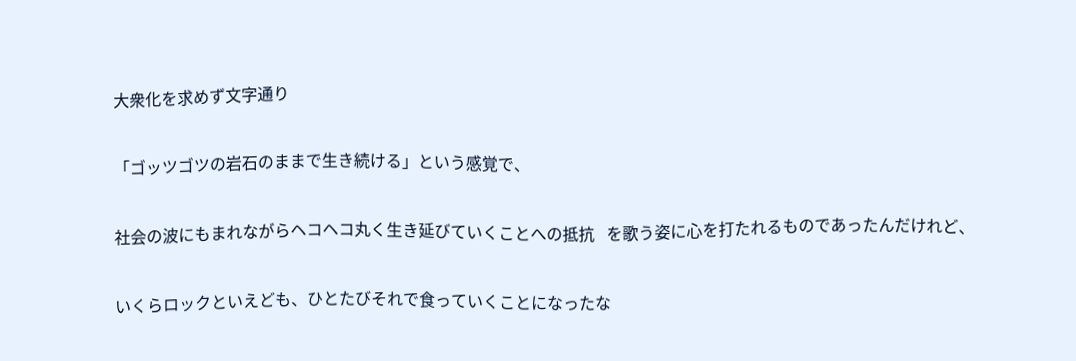大衆化を求めず文字通り

「ゴッツゴツの岩石のままで生き続ける」という感覚で、

社会の波にもまれながらヘコヘコ丸く生き延びていくことへの抵抗   を歌う姿に心を打たれるものであったんだけれど、

いくらロックといえども、ひとたびそれで食っていくことになったな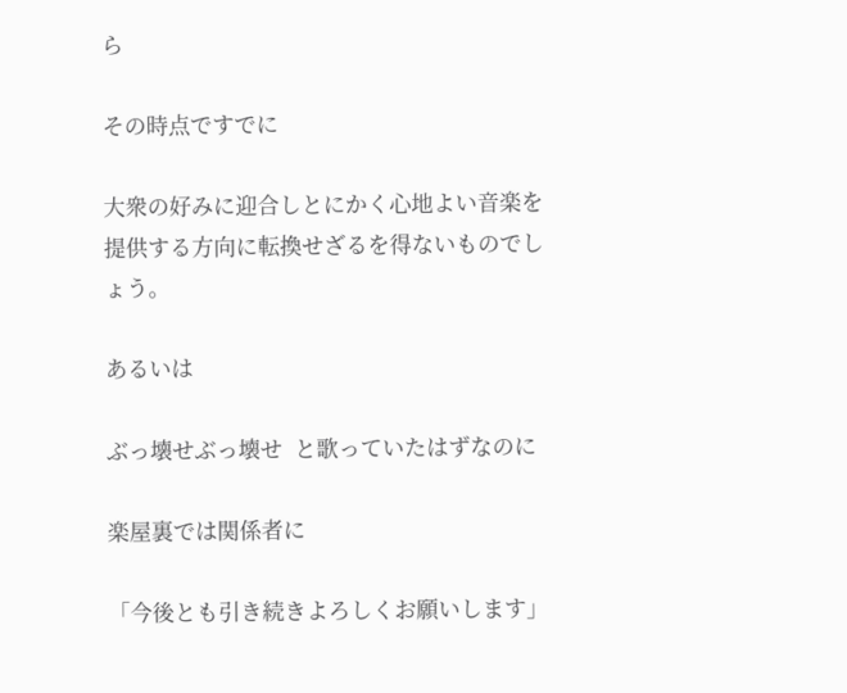ら

その時点ですでに

大衆の好みに迎合しとにかく心地よい音楽を提供する方向に転換せざるを得ないものでしょう。

あるいは

ぶっ壊せぶっ壊せ  と歌っていたはずなのに

楽屋裏では関係者に

「今後とも引き続きよろしくお願いします」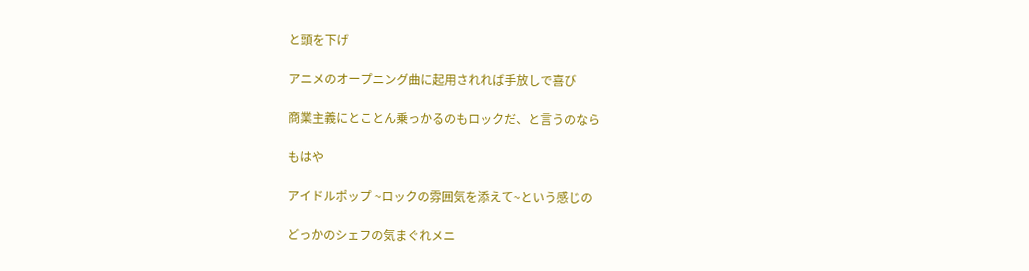と頭を下げ

アニメのオープニング曲に起用されれば手放しで喜び

商業主義にとことん乗っかるのもロックだ、と言うのなら

もはや

アイドルポップ ~ロックの雰囲気を添えて~という感じの

どっかのシェフの気まぐれメニ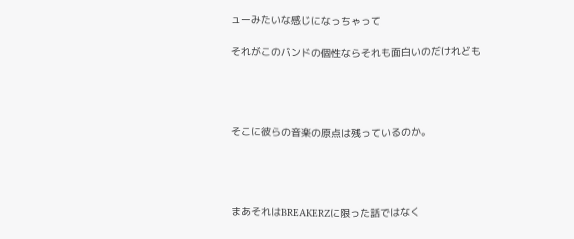ューみたいな感じになっちゃって

それがこのバンドの個性ならそれも面白いのだけれども




そこに彼らの音楽の原点は残っているのか。




まあそれはBREAKERZに限った話ではなく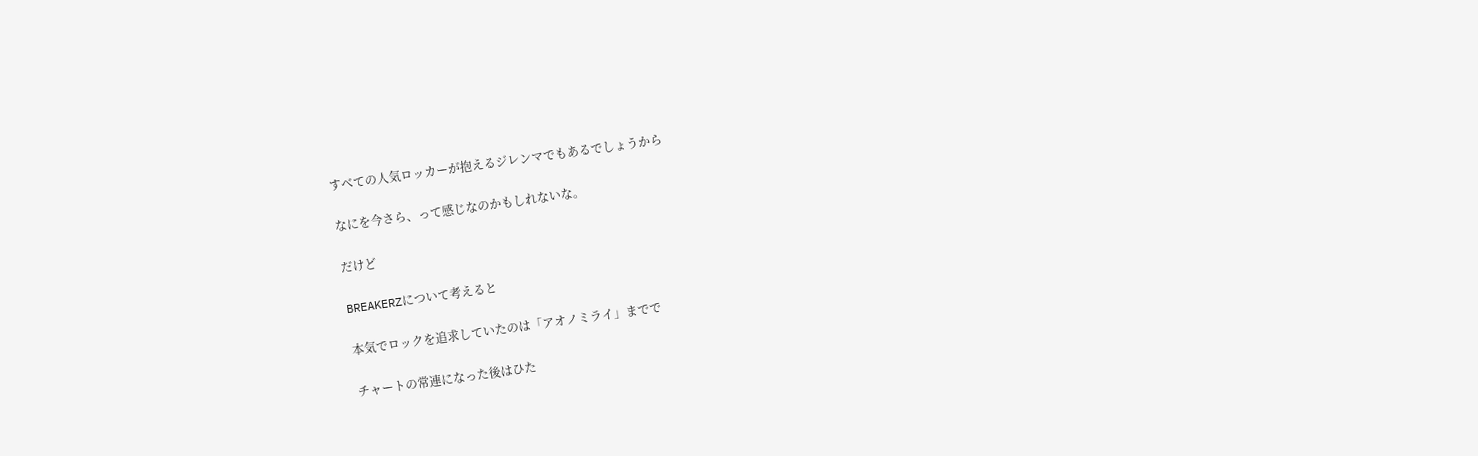すべての人気ロッカーが抱えるジレンマでもあるでしょうから

なにを今さら、って感じなのかもしれないな。

だけど

BREAKERZについて考えると

本気でロックを追求していたのは「アオノミライ」までで

チャートの常連になった後はひた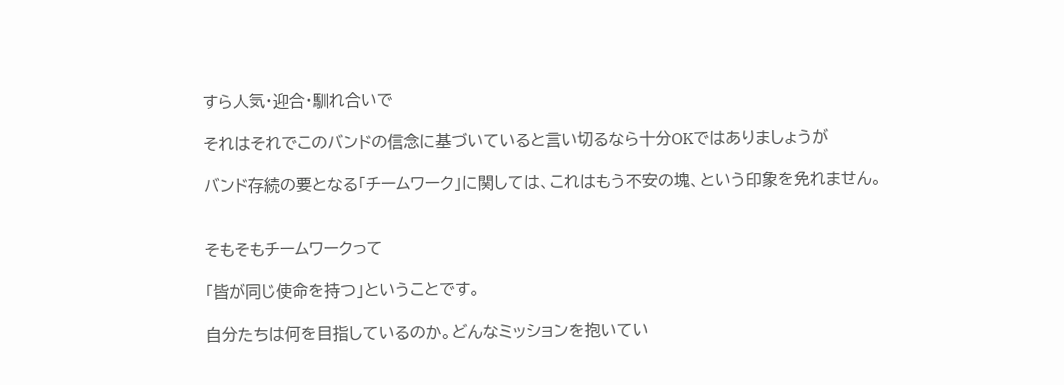すら人気・迎合・馴れ合いで

それはそれでこのバンドの信念に基づいていると言い切るなら十分OKではありましょうが

バンド存続の要となる「チームワーク」に関しては、これはもう不安の塊、という印象を免れません。


そもそもチームワークって

「皆が同じ使命を持つ」ということです。

自分たちは何を目指しているのか。どんなミッションを抱いてい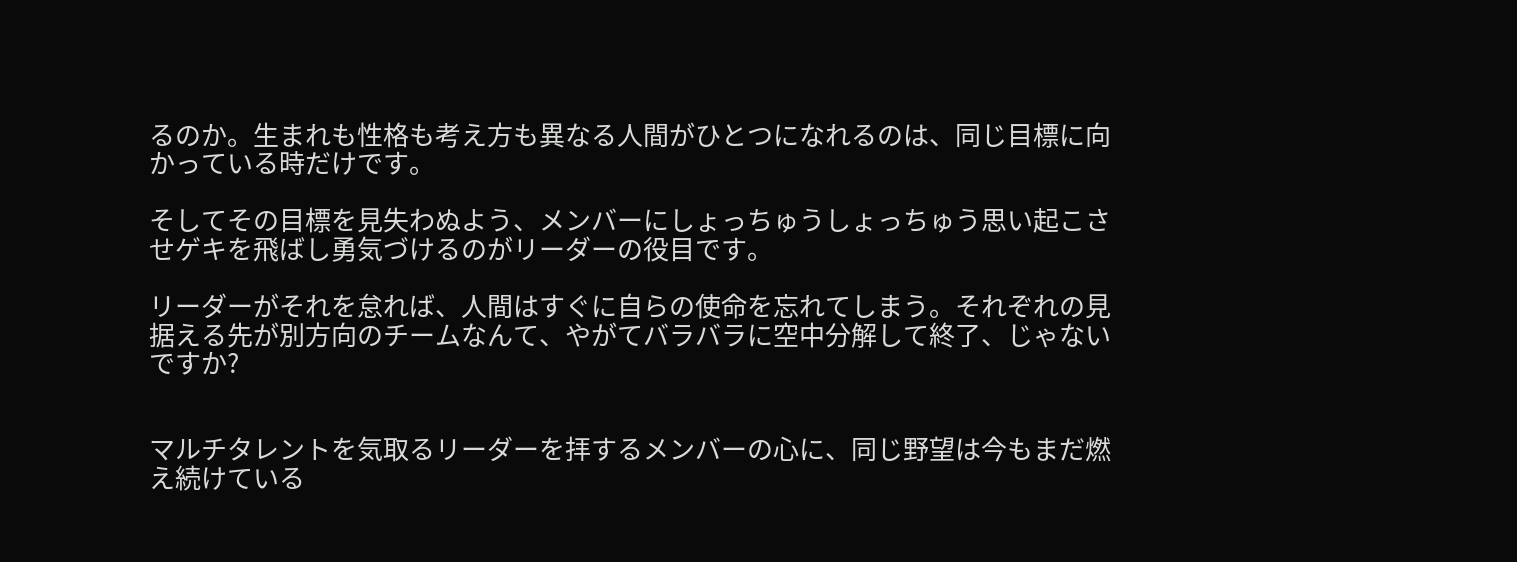るのか。生まれも性格も考え方も異なる人間がひとつになれるのは、同じ目標に向かっている時だけです。

そしてその目標を見失わぬよう、メンバーにしょっちゅうしょっちゅう思い起こさせゲキを飛ばし勇気づけるのがリーダーの役目です。

リーダーがそれを怠れば、人間はすぐに自らの使命を忘れてしまう。それぞれの見据える先が別方向のチームなんて、やがてバラバラに空中分解して終了、じゃないですか?


マルチタレントを気取るリーダーを拝するメンバーの心に、同じ野望は今もまだ燃え続けている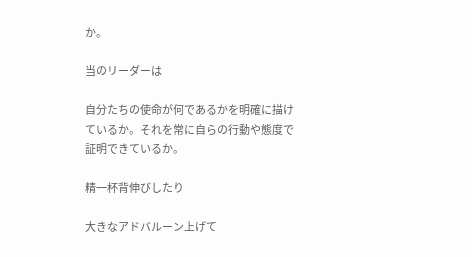か。

当のリーダーは

自分たちの使命が何であるかを明確に描けているか。それを常に自らの行動や態度で証明できているか。

精一杯背伸びしたり

大きなアドバルーン上げて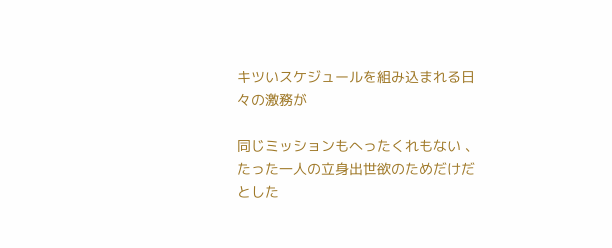キツいスケジュールを組み込まれる日々の激務が

同じミッションもへったくれもない 、たった一人の立身出世欲のためだけだとした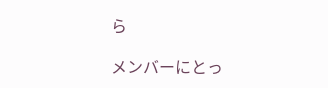ら

メンバーにとっ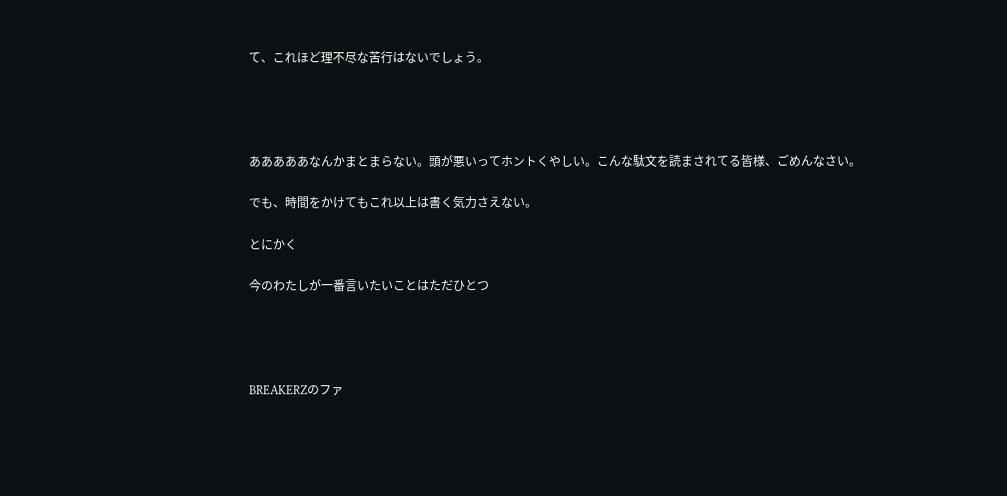て、これほど理不尽な苦行はないでしょう。




あああああなんかまとまらない。頭が悪いってホントくやしい。こんな駄文を読まされてる皆様、ごめんなさい。

でも、時間をかけてもこれ以上は書く気力さえない。

とにかく

今のわたしが一番言いたいことはただひとつ




BREAKERZのファ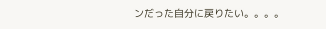ンだった自分に戻りたい。。。。